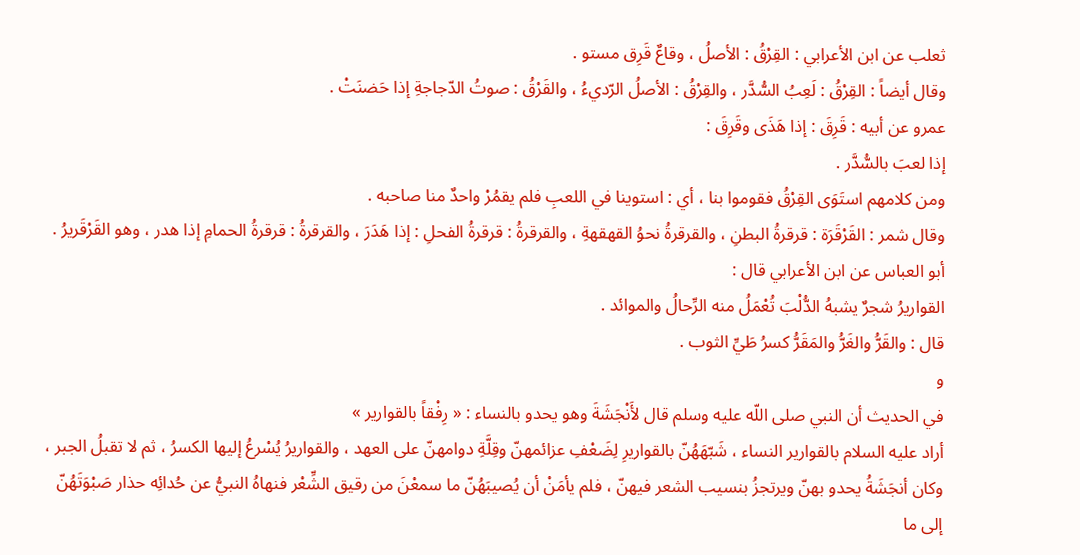ثعلب عن ابن الأعرابي : القِرْقُ : الأصلُ ، وقاعٌ قَرِق مستو .
وقال أيضاً : القِرْقُ : لَعِبُ السُّدَّر ، والقِرْقُ : الأصلُ الرّديءُ ، والقَرْقُ : صوتُ الدّجاجةِ إذا حَضنَتْ .
عمرو عن أبيه : قَرِقَ : إذا هَذَى وقَرِقَ :
إذا لعبَ بالسُّدَّر .
ومن كلامهم استَوَى القِرْقُ فقوموا بنا ، أي : استوينا في اللعبِ فلم يقمُرْ واحدٌ منا صاحبه .
وقال شمر : القَرْقَرَة : قرقرةُ البطنِ ، والقرقرةُ نحوُ القهقهةِ ، والقرقرةُ : قرقرةُ الفحلِ : إذا هَدَرَ ، والقرقرةُ : قرقرةُ الحمامِ إذا هدر ، وهو القَرْقَريرُ .
أبو العباس عن ابن الأعرابي قال :
القواريرُ شجرٌ يشبهُ الدُّلْبَ تُعْمَلُ منه الرِّحالُ والموائد .
قال : والقَرُّ والغَرُّ والمَقَرُّ كسرُ طَيِّ الثوب .
و
في الحديث أن النبي صلى اللّه عليه وسلم قال لأَنْجَشَةَ وهو يحدو بالنساء : « رِفْقاً بالقوارير »
أراد عليه السلام بالقوارير النساء ، شَبّهَهُنّ بالقواريرِ لِضَعْفِ عزائمهنّ وقِلَّةِ دوامهنّ على العهد ، والقواريرُ يُسْرعُ إليها الكسرُ ، ثم لا تقبلُ الجبر ، وكان أنجَشَةُ يحدو بهنّ ويرتجزُ بنسيب الشعر فيهنّ ، فلم يأمَنْ أن يُصيبَهُنّ ما سمعْنَ من رقيق الشِّعْر فنهاهُ النبيُّ عن حُدائِه حذار صَبْوَتَهُنّ إلى ما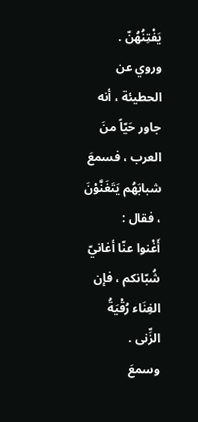يَفْتِنُهُنّ .
وروي عن الحطيئة ، أنه جاور حَيّاً منَ العرب ، فسمعَ شبابَهُم يَتَغَنَّوْنَ ، فقال :
أَغْنوا عنّا أغانيّ شُبّانكم ، فإن الغِنَاء رُقْيَةُ الزِّنى .
وسمعَ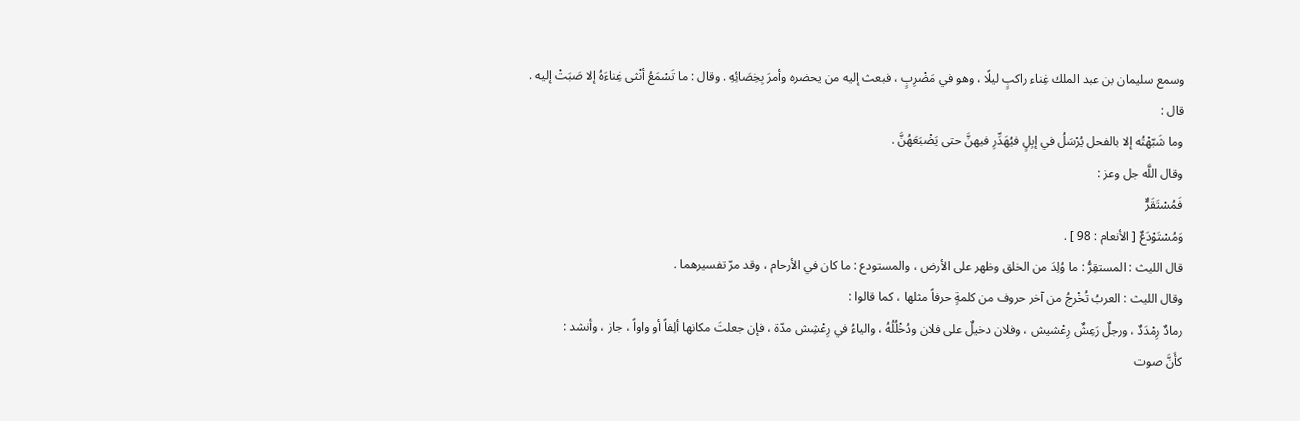وسمع سليمان بن عبد الملك غِناء راكبٍ ليلًا ، وهو في مَضْرِبٍ ، فبعث إليه من يحضره وأمرَ بِخِصَائِهِ . وقال : ما تَسْمَعُ أنْثى غِناءَهُ إلا صَبَتْ إليه .
قال :
وما شَبّهْتُه إلا بالفحل يُرْسَلُ في إبِلٍ فيُهَدِّرِ فيهنَّ حتى يَضْبَعَهُنَّ .
وقال اللَّه جل وعز :
فَمُسْتَقَرٌّ
وَمُسْتَوْدَعٌ [ الأنعام : 98 ] .
قال الليث : المستقِرُّ : ما وُلِدَ من الخلق وظهر على الأرض ، والمستودع : ما كان في الأرحام ، وقد مرّ تفسيرهما .
وقال الليث : العربُ تُخْرجُ من آخر حروف من كلمةٍ حرفاً مثلها ، كما قالوا :
رمادٌ رِمْدَدٌ ، ورجلٌ رَعِشٌ رِعْشيش ، وفلان دخيلٌ على فلان ودُخْلُلُهُ ، والياءُ في رِعْشِش مدّة ، فإن جعلتَ مكانها ألِفاً أو واواً ، جاز ، وأنشد :
كأَنَّ صوت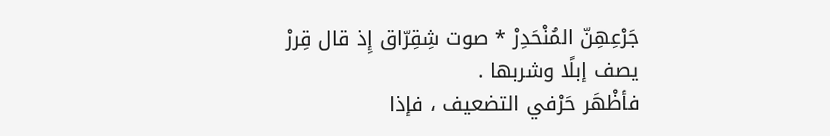جَرْعِهِنّ المُنْحَدِرْ * صوت شِقِرّاق إِذ قال قِررْ
يصف إبلًا وشربها .
فأظْهَر حَرْفي التضعيف ، فإذا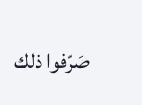صَرّفوا ذلك